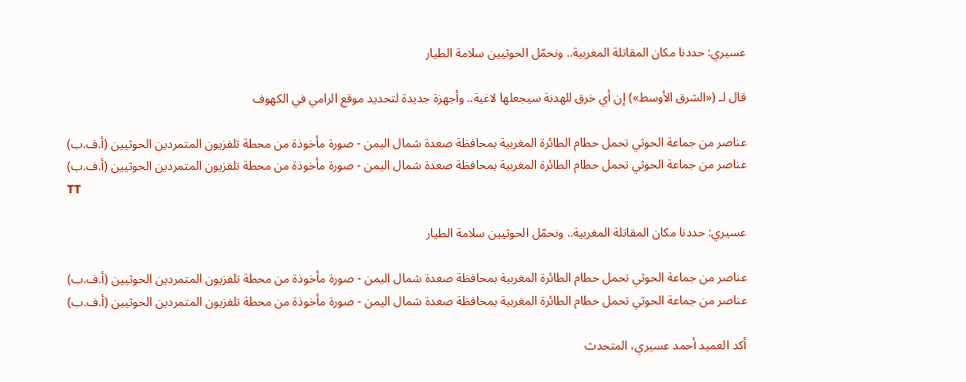عسيري: حددنا مكان المقاتلة المغربية.. ونحمّل الحوثيين سلامة الطيار

قال لـ («الشرق الأوسط») إن أي خرق للهدنة سيجعلها لاغية.. وأجهزة جديدة لتحديد موقع الرامي في الكهوف

عناصر من جماعة الحوثي تحمل حطام الطائرة المغربية بمحافظة صعدة شمال اليمن - صورة مأخوذة من محطة تلفزيون المتمردين الحوثيين (أ.ف.ب)
عناصر من جماعة الحوثي تحمل حطام الطائرة المغربية بمحافظة صعدة شمال اليمن - صورة مأخوذة من محطة تلفزيون المتمردين الحوثيين (أ.ف.ب)
TT

عسيري: حددنا مكان المقاتلة المغربية.. ونحمّل الحوثيين سلامة الطيار

عناصر من جماعة الحوثي تحمل حطام الطائرة المغربية بمحافظة صعدة شمال اليمن - صورة مأخوذة من محطة تلفزيون المتمردين الحوثيين (أ.ف.ب)
عناصر من جماعة الحوثي تحمل حطام الطائرة المغربية بمحافظة صعدة شمال اليمن - صورة مأخوذة من محطة تلفزيون المتمردين الحوثيين (أ.ف.ب)

أكد العميد أحمد عسيري، المتحدث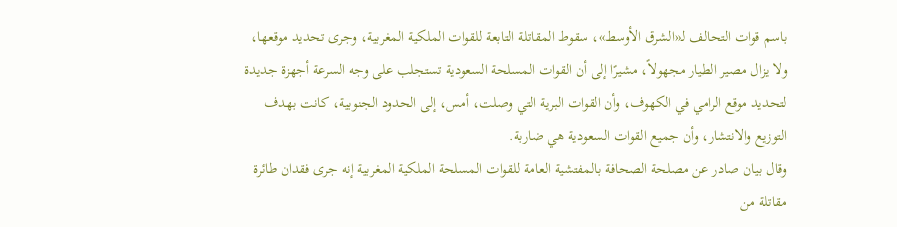باسم قوات التحالف لـ«الشرق الأوسط»، سقوط المقاتلة التابعة للقوات الملكية المغربية، وجرى تحديد موقعها، ولا يزال مصير الطيار مجهولاً، مشيرًا إلى أن القوات المسلحة السعودية تستجلب على وجه السرعة أجهزة جديدة لتحديد موقع الرامي في الكهوف، وأن القوات البرية التي وصلت، أمس، إلى الحدود الجنوبية، كانت بهدف التوزيع والانتشار، وأن جميع القوات السعودية هي ضاربة.
وقال بيان صادر عن مصلحة الصحافة بالمفتشية العامة للقوات المسلحة الملكية المغربية إنه جرى فقدان طائرة مقاتلة من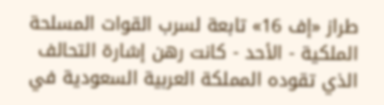طراز «إف 16» تابعة لسرب القوات المسلحة الملكية - الأحد - كانت رهن إشارة التحالف الذي تقوده المملكة العربية السعودية في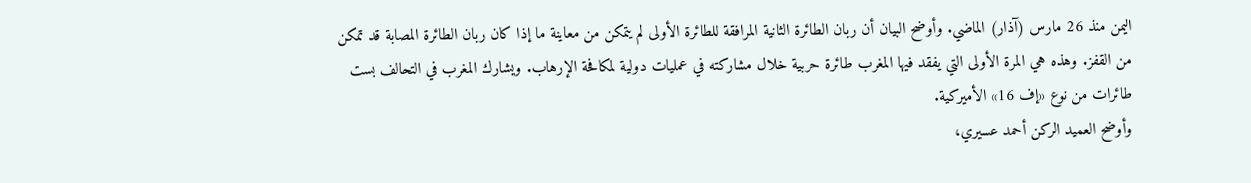اليمن منذ 26 مارس (آذار) الماضي. وأوضح البيان أن ربان الطائرة الثانية المرافقة للطائرة الأولى لم يتمكن من معاينة ما إذا كان ربان الطائرة المصابة قد تمكن من القفز. وهذه هي المرة الأولى التي يفقد فيها المغرب طائرة حربية خلال مشاركته في عمليات دولية لمكافحة الإرهاب. ويشارك المغرب في التحالف بست طائرات من نوع «إف 16» الأميركية.
وأوضح العميد الركن أحمد عسيري،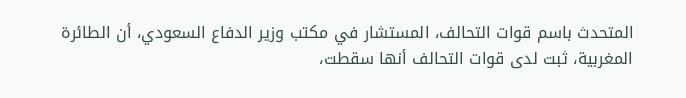المتحدث باسم قوات التحالف، المستشار في مكتب وزير الدفاع السعودي، أن الطائرة المغربية، ثبت لدى قوات التحالف أنها سقطت،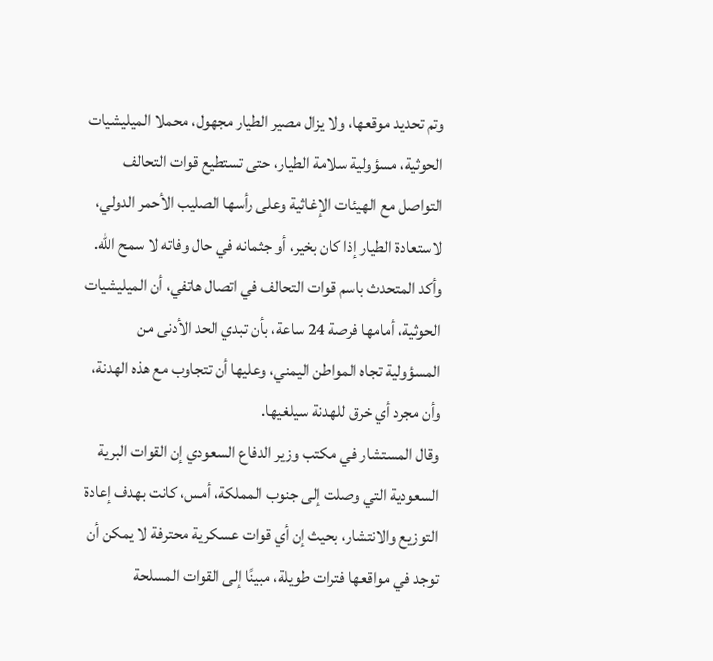وتم تحديد موقعها، ولا يزال مصير الطيار مجهول، محملا الميليشيات الحوثية، مسؤولية سلامة الطيار، حتى تستطيع قوات التحالف التواصل مع الهيئات الإغاثية وعلى رأسها الصليب الأحمر الدولي، لاستعادة الطيار إذا كان بخير، أو جثمانه في حال وفاته لا سمح الله.
وأكد المتحدث باسم قوات التحالف في اتصال هاتفي، أن الميليشيات الحوثية، أمامها فرصة 24 ساعة، بأن تبدي الحد الأدنى من المسؤولية تجاه المواطن اليمني، وعليها أن تتجاوب مع هذه الهدنة، وأن مجرد أي خرق للهدنة سيلغيها.
وقال المستشار في مكتب وزير الدفاع السعودي إن القوات البرية السعودية التي وصلت إلى جنوب المملكة، أمس، كانت بهدف إعادة التوزيع والانتشار، بحيث إن أي قوات عسكرية محترفة لا يمكن أن توجد في مواقعها فترات طويلة، مبينًا إلى القوات المسلحة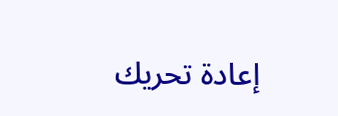إعادة تحريك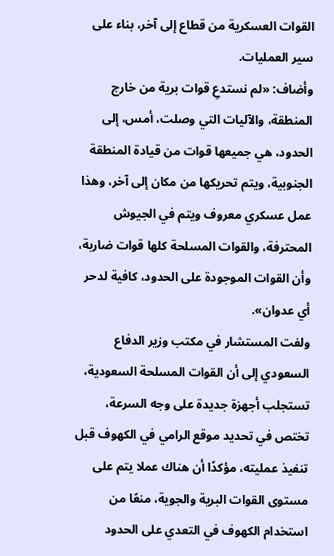القوات العسكرية من قطاع إلى آخر، بناء على سير العمليات.
وأضاف: «لم نستدعِ قوات برية من خارج المنطقة، والآليات التي وصلت، أمس، إلى الحدود، هي جميعها قوات من قيادة المنطقة الجنوبية، ويتم تحريكها من مكان إلى آخر، وهذا عمل عسكري معروف ويتم في الجيوش المحترفة، والقوات المسلحة كلها قوات ضاربة، وأن القوات الموجودة على الحدود، كافية لدحر أي عدوان».
ولفت المستشار في مكتب وزير الدفاع السعودي إلى أن القوات المسلحة السعودية، تستجلب أجهزة جديدة على وجه السرعة، تختص في تحديد موقع الرامي في الكهوف قبل تنفيذ عمليته، مؤكدًا أن هناك عملا يتم على مستوى القوات البرية والجوية، منعًا من استخدام الكهوف في التعدي على الحدود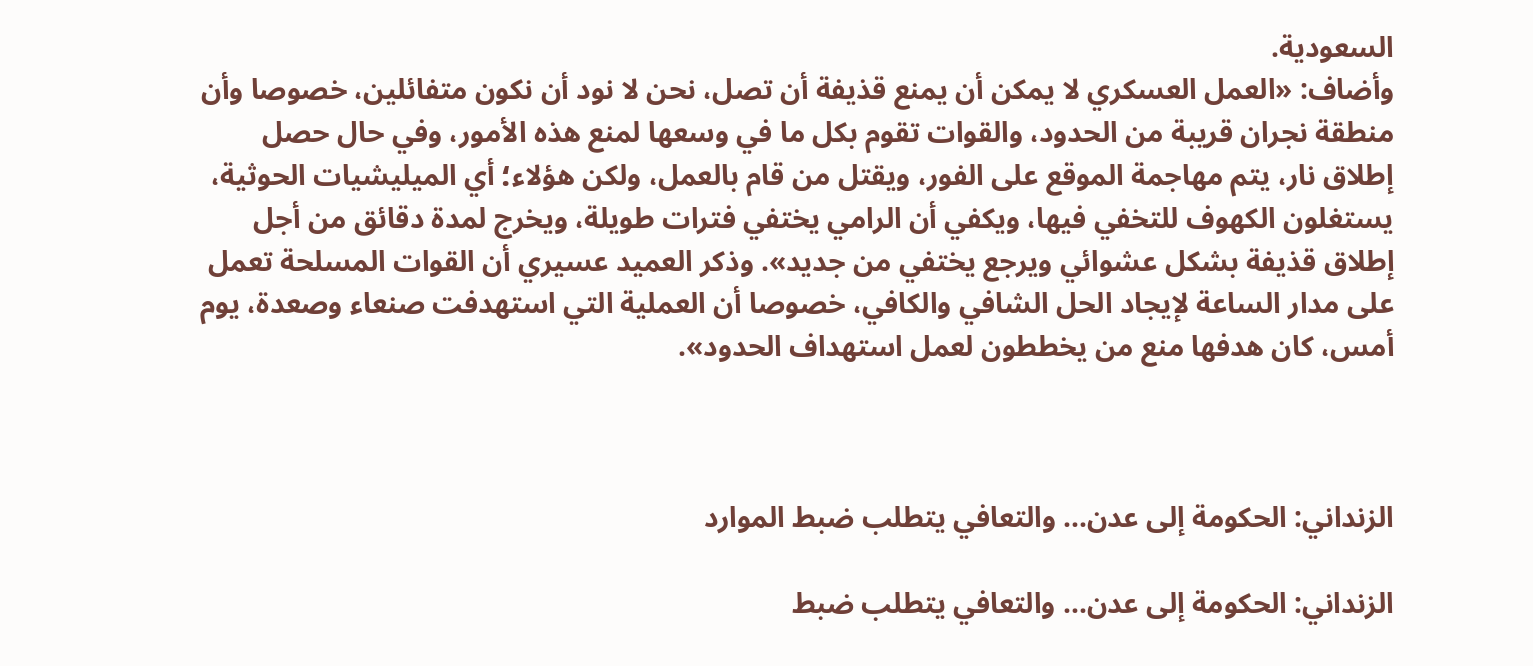السعودية.
وأضاف: «العمل العسكري لا يمكن أن يمنع قذيفة أن تصل، نحن لا نود أن نكون متفائلين، خصوصا وأن منطقة نجران قريبة من الحدود، والقوات تقوم بكل ما في وسعها لمنع هذه الأمور، وفي حال حصل إطلاق نار، يتم مهاجمة الموقع على الفور، ويقتل من قام بالعمل، ولكن هؤلاء؛ أي الميليشيات الحوثية، يستغلون الكهوف للتخفي فيها، ويكفي أن الرامي يختفي فترات طويلة، ويخرج لمدة دقائق من أجل إطلاق قذيفة بشكل عشوائي ويرجع يختفي من جديد». وذكر العميد عسيري أن القوات المسلحة تعمل على مدار الساعة لإيجاد الحل الشافي والكافي، خصوصا أن العملية التي استهدفت صنعاء وصعدة، يوم أمس، كان هدفها منع من يخططون لعمل استهداف الحدود».



الزنداني: الحكومة إلى عدن... والتعافي يتطلب ضبط الموارد

الزنداني: الحكومة إلى عدن... والتعافي يتطلب ضبط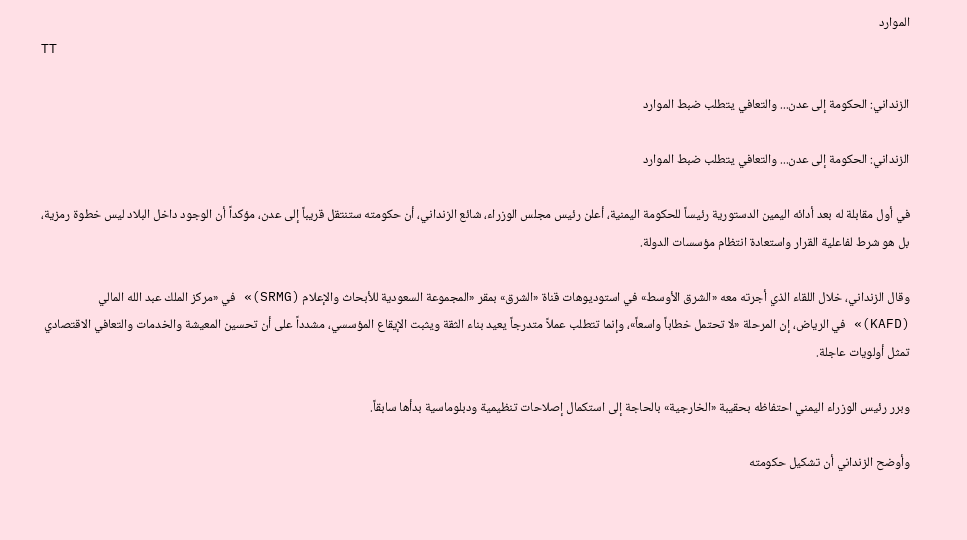الموارد
TT

الزنداني: الحكومة إلى عدن... والتعافي يتطلب ضبط الموارد

الزنداني: الحكومة إلى عدن... والتعافي يتطلب ضبط الموارد

في أول مقابلة له بعد أدائه اليمين الدستورية رئيساً للحكومة اليمنية، أعلن رئيس مجلس الوزراء، شائع الزنداني، أن حكومته ستنتقل قريباً إلى عدن، مؤكداً أن الوجود داخل البلاد ليس خطوة رمزية، بل هو شرط لفاعلية القرار واستعادة انتظام مؤسسات الدولة.

وقال الزنداني، خلال اللقاء الذي أجرته معه «الشرق الأوسط» في استوديوهات قناة «الشرق» بمقر «المجموعة السعودية للأبحاث والإعلام (SRMG)» في «مركز الملك عبد الله المالي (KAFD)» في الرياض، إن المرحلة «لا تحتمل خطاباً واسعاً»، وإنما تتطلب عملاً متدرجاً يعيد بناء الثقة ويثبت الإيقاع المؤسسي، مشدداً على أن تحسين المعيشة والخدمات والتعافي الاقتصادي تمثل أولويات عاجلة.

وبرر رئيس الوزراء اليمني احتفاظه بحقيبة «الخارجية» بالحاجة إلى استكمال إصلاحات تنظيمية ودبلوماسية بدأها سابقاً.

وأوضح الزنداني أن تشكيل حكومته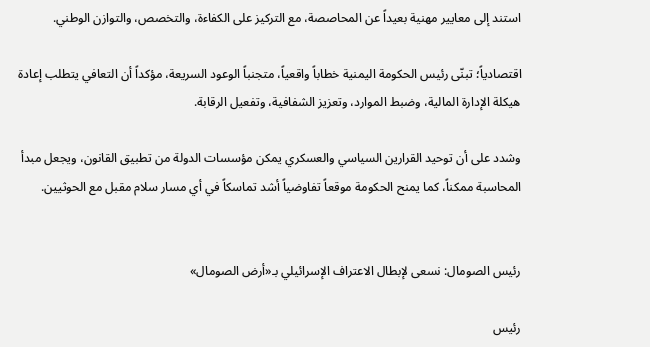استند إلى معايير مهنية بعيداً عن المحاصصة، مع التركيز على الكفاءة، والتخصص، والتوازن الوطني.

اقتصادياً؛ تبنّى رئيس الحكومة اليمنية خطاباً واقعياً، متجنباً الوعود السريعة، مؤكداً أن التعافي يتطلب إعادة هيكلة الإدارة المالية، وضبط الموارد، وتعزيز الشفافية، وتفعيل الرقابة.

وشدد على أن توحيد القرارين السياسي والعسكري يمكن مؤسسات الدولة من تطبيق القانون، ويجعل مبدأ المحاسبة ممكناً، كما يمنح الحكومة موقعاً تفاوضياً أشد تماسكاً في أي مسار سلام مقبل مع الحوثيين.


رئيس الصومال: نسعى لإبطال الاعتراف الإسرائيلي بـ«أرض الصومال»

رئيس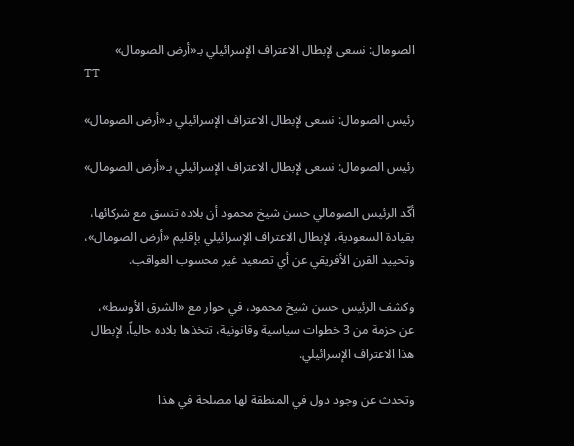الصومال: نسعى لإبطال الاعتراف الإسرائيلي بـ«أرض الصومال»
TT

رئيس الصومال: نسعى لإبطال الاعتراف الإسرائيلي بـ«أرض الصومال»

رئيس الصومال: نسعى لإبطال الاعتراف الإسرائيلي بـ«أرض الصومال»

أكّد الرئيس الصومالي حسن شيخ محمود أن بلاده تنسق مع شركائها، بقيادة السعودية، لإبطال الاعتراف الإسرائيلي بإقليم «أرض الصومال»، وتحييد القرن الأفريقي عن أي تصعيد غير محسوب العواقب.

وكشف الرئيس حسن شيخ محمود، في حوار مع «الشرق الأوسط»، عن حزمة من 3 خطوات سياسية وقانونية، تتخذها بلاده حالياً، لإبطال هذا الاعتراف الإسرائيلي.

وتحدث عن وجود دول في المنطقة لها مصلحة في هذا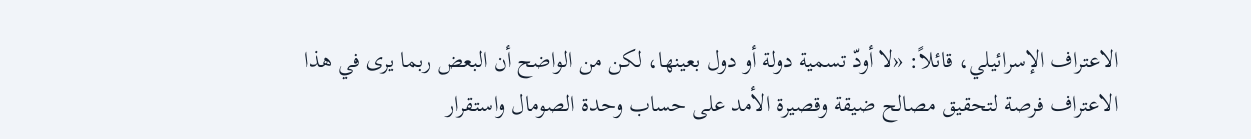الاعتراف الإسرائيلي، قائلاً: «لا أودّ تسمية دولة أو دول بعينها، لكن من الواضح أن البعض ربما يرى في هذا الاعتراف فرصة لتحقيق مصالح ضيقة وقصيرة الأمد على حساب وحدة الصومال واستقرار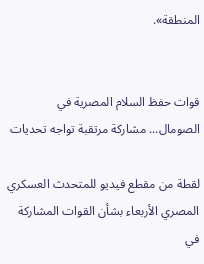المنطقة».


قوات حفظ السلام المصرية في الصومال... مشاركة مرتقبة تواجه تحديات

لقطة من مقطع فيديو للمتحدث العسكري المصري الأربعاء بشأن القوات المشاركة في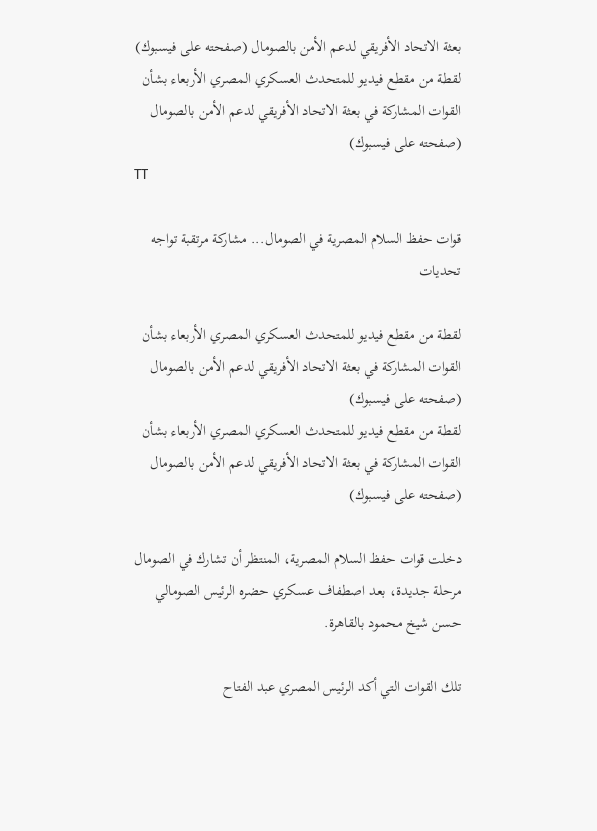بعثة الاتحاد الأفريقي لدعم الأمن بالصومال (صفحته على فيسبوك)
لقطة من مقطع فيديو للمتحدث العسكري المصري الأربعاء بشأن القوات المشاركة في بعثة الاتحاد الأفريقي لدعم الأمن بالصومال (صفحته على فيسبوك)
TT

قوات حفظ السلام المصرية في الصومال... مشاركة مرتقبة تواجه تحديات

لقطة من مقطع فيديو للمتحدث العسكري المصري الأربعاء بشأن القوات المشاركة في بعثة الاتحاد الأفريقي لدعم الأمن بالصومال (صفحته على فيسبوك)
لقطة من مقطع فيديو للمتحدث العسكري المصري الأربعاء بشأن القوات المشاركة في بعثة الاتحاد الأفريقي لدعم الأمن بالصومال (صفحته على فيسبوك)

دخلت قوات حفظ السلام المصرية، المنتظر أن تشارك في الصومال مرحلة جديدة، بعد اصطفاف عسكري حضره الرئيس الصومالي حسن شيخ محمود بالقاهرة.

تلك القوات التي أكد الرئيس المصري عبد الفتاح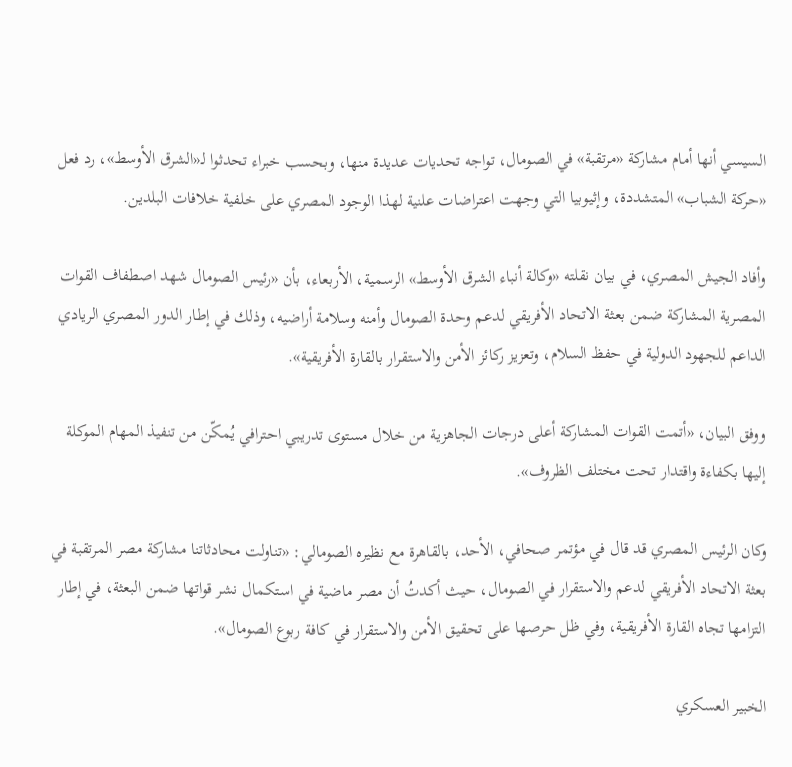السيسي أنها أمام مشاركة «مرتقبة» في الصومال، تواجه تحديات عديدة منها، وبحسب خبراء تحدثوا لـ«الشرق الأوسط»، رد فعل «حركة الشباب» المتشددة، وإثيوبيا التي وجهت اعتراضات علنية لهذا الوجود المصري على خلفية خلافات البلدين.

وأفاد الجيش المصري، في بيان نقلته «وكالة أنباء الشرق الأوسط» الرسمية، الأربعاء، بأن «رئيس الصومال شهد اصطفاف القوات المصرية المشاركة ضمن بعثة الاتحاد الأفريقي لدعم وحدة الصومال وأمنه وسلامة أراضيه، وذلك في إطار الدور المصري الريادي الداعم للجهود الدولية في حفظ السلام، وتعزيز ركائز الأمن والاستقرار بالقارة الأفريقية».

ووفق البيان، «أتمت القوات المشاركة أعلى درجات الجاهزية من خلال مستوى تدريبي احترافي يُمكّن من تنفيذ المهام الموكلة إليها بكفاءة واقتدار تحت مختلف الظروف».

وكان الرئيس المصري قد قال في مؤتمر صحافي، الأحد، بالقاهرة مع نظيره الصومالي: «تناولت محادثاتنا مشاركة مصر المرتقبة في بعثة الاتحاد الأفريقي لدعم والاستقرار في الصومال، حيث أكدتُ أن مصر ماضية في استكمال نشر قواتها ضمن البعثة، في إطار التزامها تجاه القارة الأفريقية، وفي ظل حرصها على تحقيق الأمن والاستقرار في كافة ربوع الصومال».

الخبير العسكري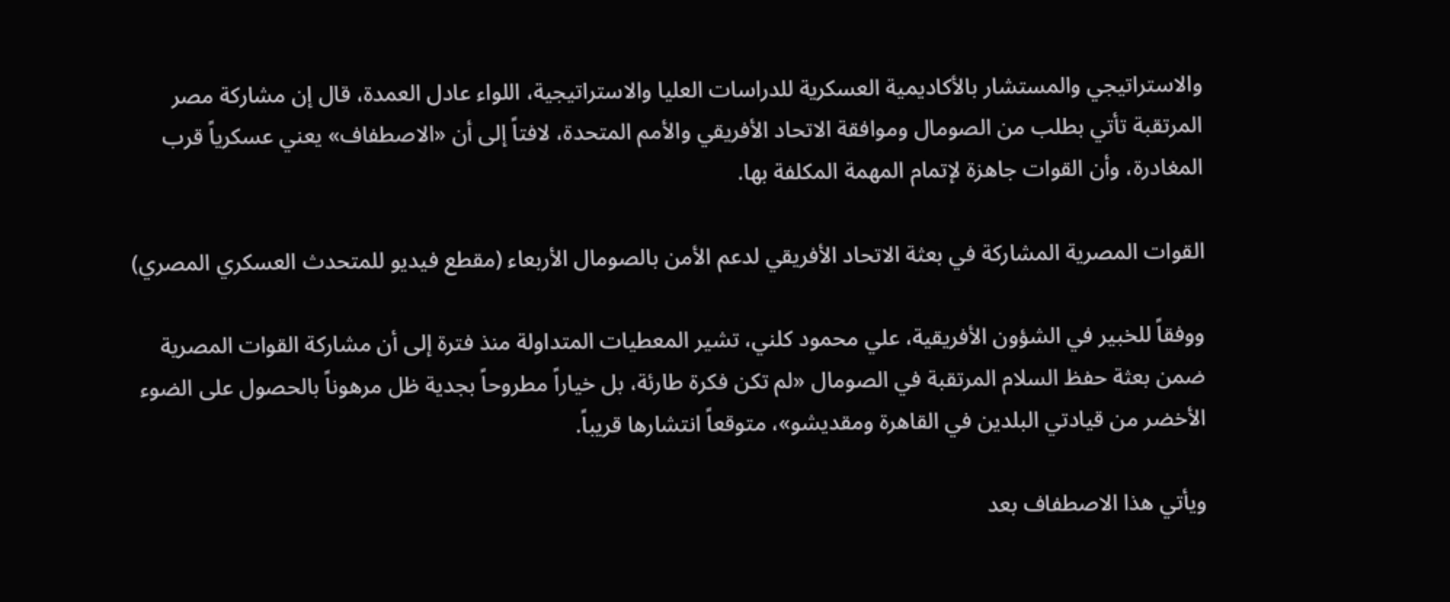والاستراتيجي والمستشار بالأكاديمية العسكرية للدراسات العليا والاستراتيجية، اللواء عادل العمدة، قال إن مشاركة مصر المرتقبة تأتي بطلب من الصومال وموافقة الاتحاد الأفريقي والأمم المتحدة، لافتاً إلى أن «الاصطفاف» يعني عسكرياً قرب المغادرة، وأن القوات جاهزة لإتمام المهمة المكلفة بها.

القوات المصرية المشاركة في بعثة الاتحاد الأفريقي لدعم الأمن بالصومال الأربعاء (مقطع فيديو للمتحدث العسكري المصري)

ووفقاً للخبير في الشؤون الأفريقية، علي محمود كلني، تشير المعطيات المتداولة منذ فترة إلى أن مشاركة القوات المصرية ضمن بعثة حفظ السلام المرتقبة في الصومال «لم تكن فكرة طارئة، بل خياراً مطروحاً بجدية ظل مرهوناً بالحصول على الضوء الأخضر من قيادتي البلدين في القاهرة ومقديشو»، متوقعاً انتشارها قريباً.

ويأتي هذا الاصطفاف بعد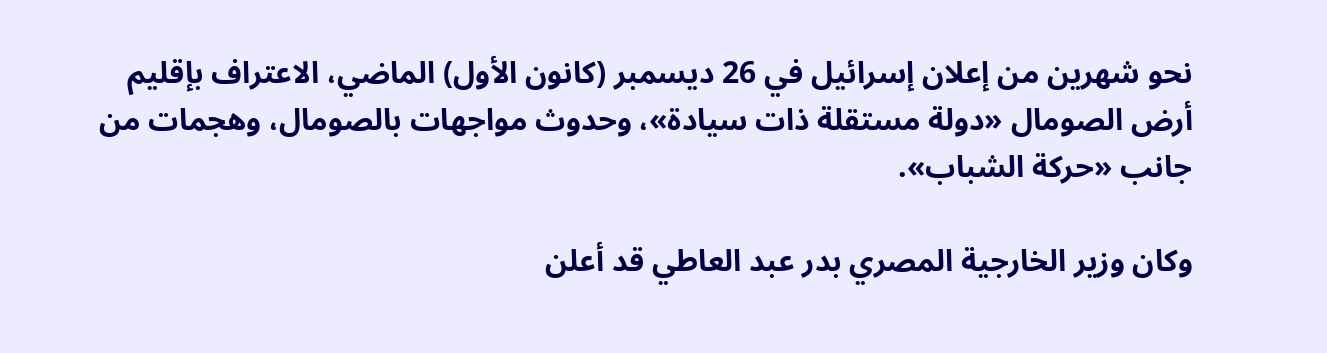نحو شهرين من إعلان إسرائيل في 26 ديسمبر (كانون الأول) الماضي، الاعتراف بإقليم أرض الصومال «دولة مستقلة ذات سيادة»، وحدوث مواجهات بالصومال، وهجمات من جانب «حركة الشباب».

وكان وزير الخارجية المصري بدر عبد العاطي قد أعلن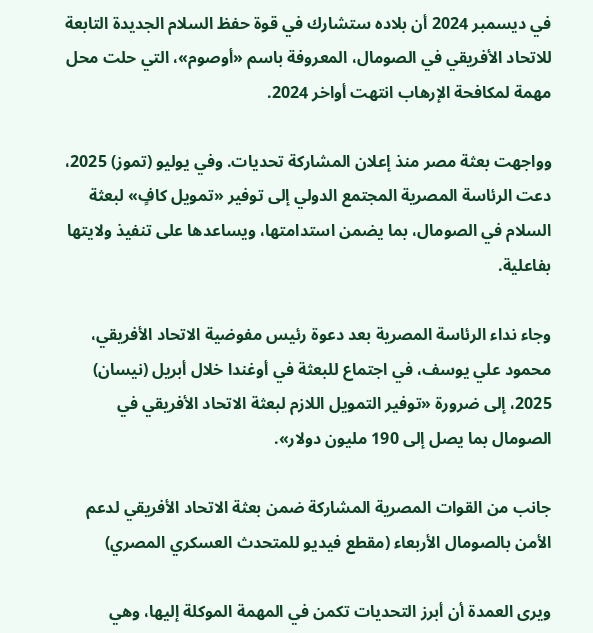في ديسمبر 2024 أن بلاده ستشارك في قوة حفظ السلام الجديدة التابعة للاتحاد الأفريقي في الصومال، المعروفة باسم «أوصوم»، التي حلت محل مهمة لمكافحة الإرهاب انتهت أواخر 2024.

وواجهت بعثة مصر منذ إعلان المشاركة تحديات. وفي يوليو (تموز) 2025، دعت الرئاسة المصرية المجتمع الدولي إلى توفير «تمويل كافٍ» لبعثة السلام في الصومال، بما يضمن استدامتها، ويساعدها على تنفيذ ولايتها بفاعلية.

وجاء نداء الرئاسة المصرية بعد دعوة رئيس مفوضية الاتحاد الأفريقي، محمود علي يوسف، في اجتماع للبعثة في أوغندا خلال أبريل (نيسان) 2025، إلى ضرورة «توفير التمويل اللازم لبعثة الاتحاد الأفريقي في الصومال بما يصل إلى 190 مليون دولار».

جانب من القوات المصرية المشاركة ضمن بعثة الاتحاد الأفريقي لدعم الأمن بالصومال الأربعاء (مقطع فيديو للمتحدث العسكري المصري)

ويرى العمدة أن أبرز التحديات تكمن في المهمة الموكلة إليها، وهي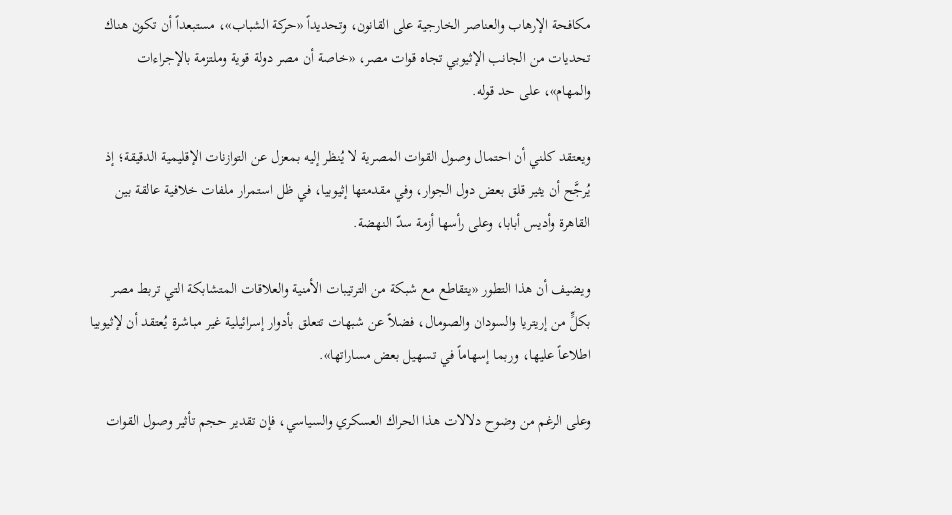مكافحة الإرهاب والعناصر الخارجية على القانون، وتحديداً «حركة الشباب»، مستبعداً أن تكون هناك تحديات من الجانب الإثيوبي تجاه قوات مصر، «خاصة أن مصر دولة قوية وملتزمة بالإجراءات والمهام»، على حد قوله.

ويعتقد كلني أن احتمال وصول القوات المصرية لا يُنظر إليه بمعزل عن التوازنات الإقليمية الدقيقة؛ إذ يُرجَّح أن يثير قلق بعض دول الجوار، وفي مقدمتها إثيوبيا، في ظل استمرار ملفات خلافية عالقة بين القاهرة وأديس أبابا، وعلى رأسها أزمة سدّ النهضة.

ويضيف أن هذا التطور «يتقاطع مع شبكة من الترتيبات الأمنية والعلاقات المتشابكة التي تربط مصر بكلٍّ من إريتريا والسودان والصومال، فضلاً عن شبهات تتعلق بأدوار إسرائيلية غير مباشرة يُعتقد أن لإثيوبيا اطلاعاً عليها، وربما إسهاماً في تسهيل بعض مساراتها».

وعلى الرغم من وضوح دلالات هذا الحراك العسكري والسياسي، فإن تقدير حجم تأثير وصول القوات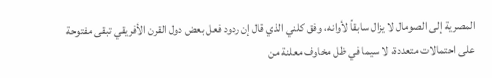المصرية إلى الصومال لا يزال سابقاً لأوانه، وفق كلني الذي قال إن ردود فعل بعض دول القرن الأفريقي تبقى مفتوحة على احتمالات متعددة، لا سيما في ظل مخاوف معلنة من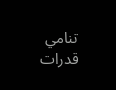تنامي قدرات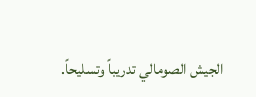الجيش الصومالي تدريباً وتسليحاً.